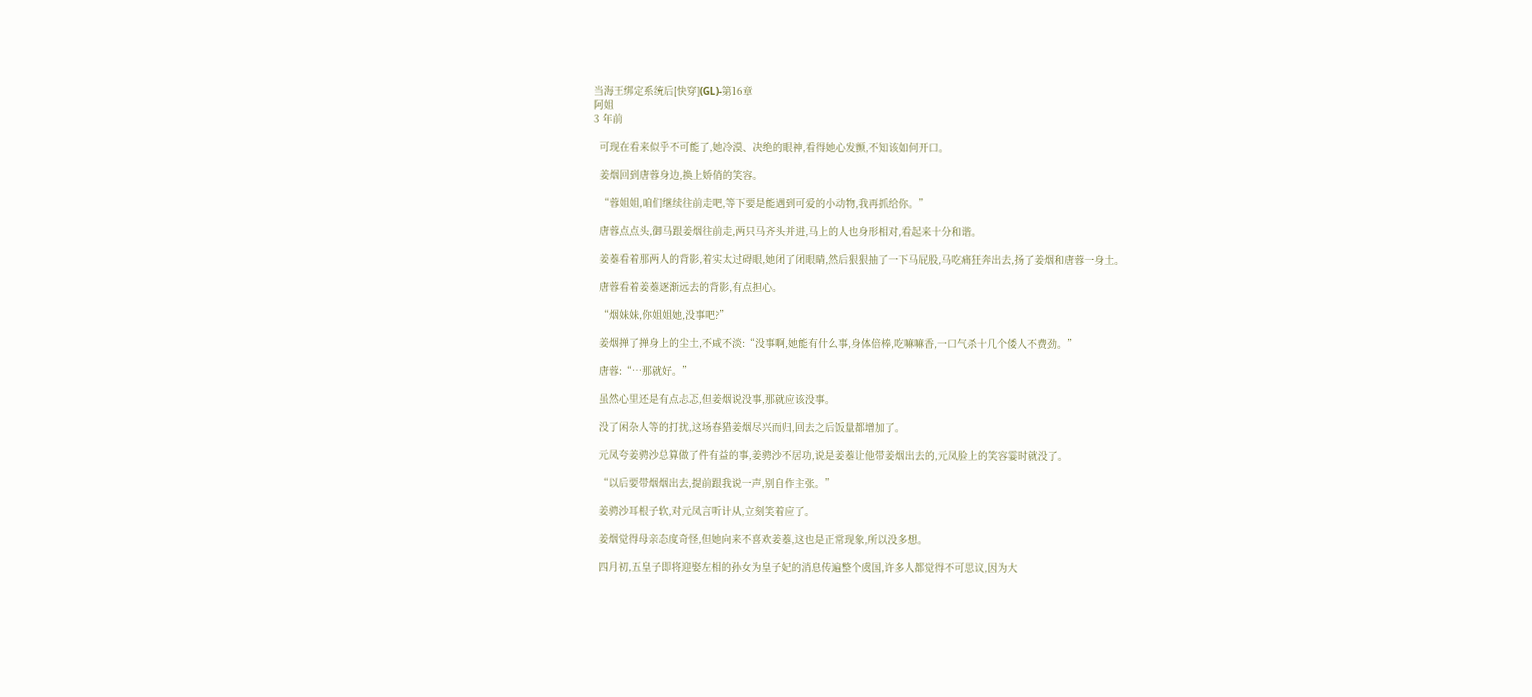当海王绑定系统后[快穿](GL)-第16章
阿姐
3 年前

  可现在看来似乎不可能了,她冷漠、决绝的眼神,看得她心发颤,不知该如何开口。

  姜烟回到唐蓉身边,换上娇俏的笑容。

  “蓉姐姐,咱们继续往前走吧,等下要是能遇到可爱的小动物,我再抓给你。”

  唐蓉点点头,御马跟姜烟往前走,两只马齐头并进,马上的人也身形相对,看起来十分和谐。

  姜蓁看着那两人的背影,着实太过碍眼,她闭了闭眼睛,然后狠狠抽了一下马屁股,马吃痛狂奔出去,扬了姜烟和唐蓉一身土。

  唐蓉看着姜蓁逐渐远去的背影,有点担心。

  “烟妹妹,你姐姐她,没事吧?”

  姜烟掸了掸身上的尘土,不咸不淡:“没事啊,她能有什么事,身体倍棒,吃嘛嘛香,一口气杀十几个倭人不费劲。”

  唐蓉:“…那就好。”

  虽然心里还是有点忐忑,但姜烟说没事,那就应该没事。

  没了闲杂人等的打扰,这场春猎姜烟尽兴而归,回去之后饭量都增加了。

  元凤夸姜骋沙总算做了件有益的事,姜骋沙不居功,说是姜蓁让他带姜烟出去的,元凤脸上的笑容霎时就没了。

  “以后要带烟烟出去,提前跟我说一声,别自作主张。”

  姜骋沙耳根子软,对元凤言听计从,立刻笑着应了。

  姜烟觉得母亲态度奇怪,但她向来不喜欢姜蓁,这也是正常现象,所以没多想。

  四月初,五皇子即将迎娶左相的孙女为皇子妃的消息传遍整个虞国,许多人都觉得不可思议,因为大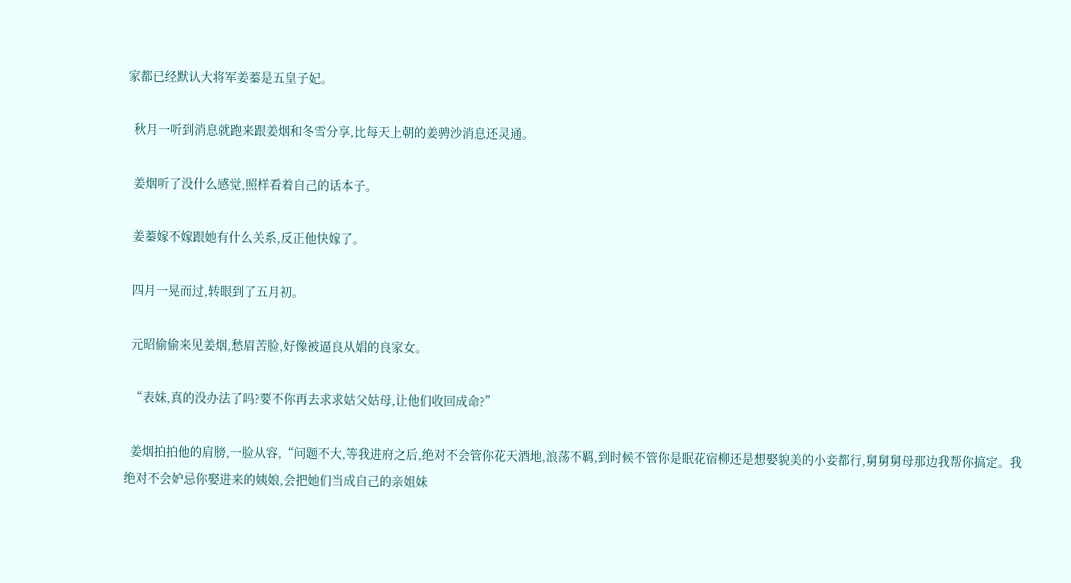家都已经默认大将军姜蓁是五皇子妃。

  秋月一听到消息就跑来跟姜烟和冬雪分享,比每天上朝的姜骋沙消息还灵通。

  姜烟听了没什么感觉,照样看着自己的话本子。

  姜蓁嫁不嫁跟她有什么关系,反正他快嫁了。

  四月一晃而过,转眼到了五月初。

  元昭偷偷来见姜烟,愁眉苦脸,好像被逼良从娼的良家女。

  “表妹,真的没办法了吗?要不你再去求求姑父姑母,让他们收回成命?”

  姜烟拍拍他的肩膀,一脸从容,“问题不大,等我进府之后,绝对不会管你花天酒地,浪荡不羁,到时候不管你是眠花宿柳还是想娶貌美的小妾都行,舅舅舅母那边我帮你搞定。我绝对不会妒忌你娶进来的姨娘,会把她们当成自己的亲姐妹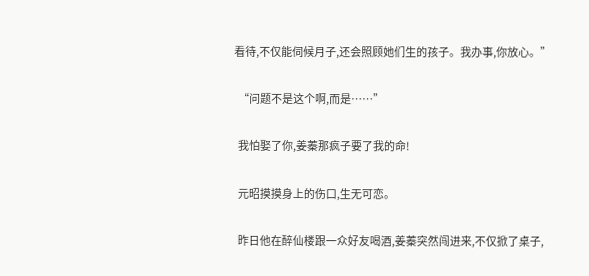看待,不仅能伺候月子,还会照顾她们生的孩子。我办事,你放心。”

  “问题不是这个啊,而是……”

  我怕娶了你,姜蓁那疯子要了我的命!

  元昭摸摸身上的伤口,生无可恋。

  昨日他在醉仙楼跟一众好友喝酒,姜蓁突然闯进来,不仅掀了桌子,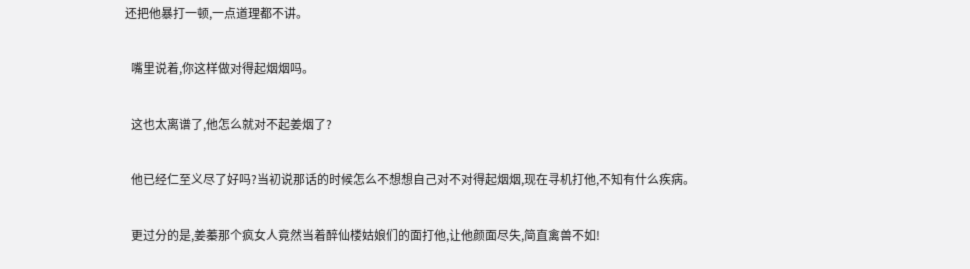还把他暴打一顿,一点道理都不讲。

  嘴里说着,你这样做对得起烟烟吗。

  这也太离谱了,他怎么就对不起姜烟了?

  他已经仁至义尽了好吗?当初说那话的时候怎么不想想自己对不对得起烟烟,现在寻机打他,不知有什么疾病。

  更过分的是,姜蓁那个疯女人竟然当着醉仙楼姑娘们的面打他,让他颜面尽失,简直禽兽不如!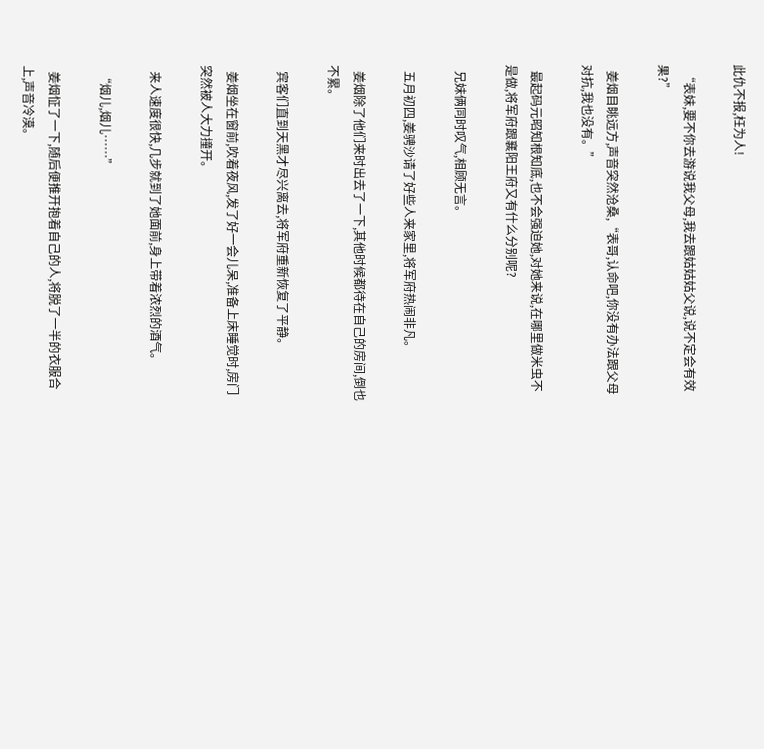此仇不报,枉为人!

  “表妹,要不你去游说我父母,我去跟姑姑姑父说,说不定会有效果?”

  姜烟目眺远方,声音突然沧桑,“表哥,认命吧,你没有办法跟父母对抗,我也没有。”

  最起码元昭知根知底,也不会强迫她,对她来说,在哪里做米虫不是做,将军府跟襄阳王府又有什么分别呢?

  兄妹俩同时叹气,相顾无言。

  五月初四,姜骋沙请了好些人来家里,将军府热闹非凡。

  姜烟除了他们来时出去了一下,其他时候都待在自己的房间,倒也不累。

  宾客们直到天黑才尽兴离去,将军府重新恢复了平静。

  姜烟坐在窗前,吹着夜风,发了好一会儿呆,准备上床睡觉时,房门突然被人大力撞开。

  来人速度很快,几步就到了她面前,身上带着浓烈的酒气。

  “烟儿,烟儿……”

  姜烟怔了一下,随后便推开抱着自己的人,将脱了一半的衣服合上,声音冷漠。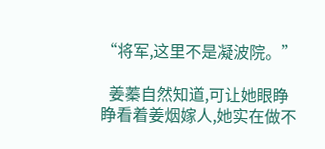“将军,这里不是凝波院。”

  姜蓁自然知道,可让她眼睁睁看着姜烟嫁人,她实在做不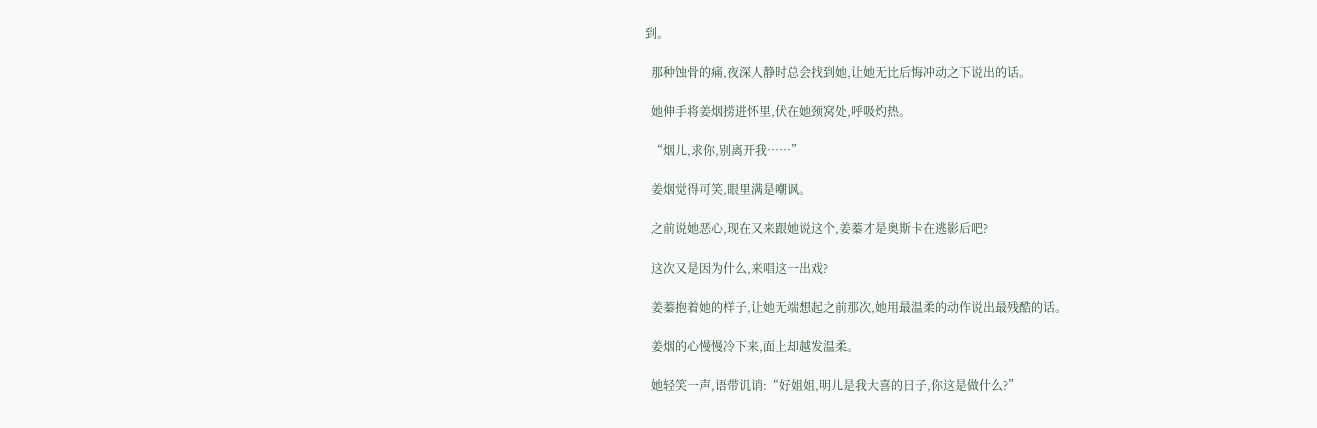到。

  那种蚀骨的痛,夜深人静时总会找到她,让她无比后悔冲动之下说出的话。

  她伸手将姜烟捞进怀里,伏在她颈窝处,呼吸灼热。

  “烟儿,求你,别离开我……”

  姜烟觉得可笑,眼里满是嘲讽。

  之前说她恶心,现在又来跟她说这个,姜蓁才是奥斯卡在逃影后吧?

  这次又是因为什么,来唱这一出戏?

  姜蓁抱着她的样子,让她无端想起之前那次,她用最温柔的动作说出最残酷的话。

  姜烟的心慢慢冷下来,面上却越发温柔。

  她轻笑一声,语带讥诮:“好姐姐,明儿是我大喜的日子,你这是做什么?”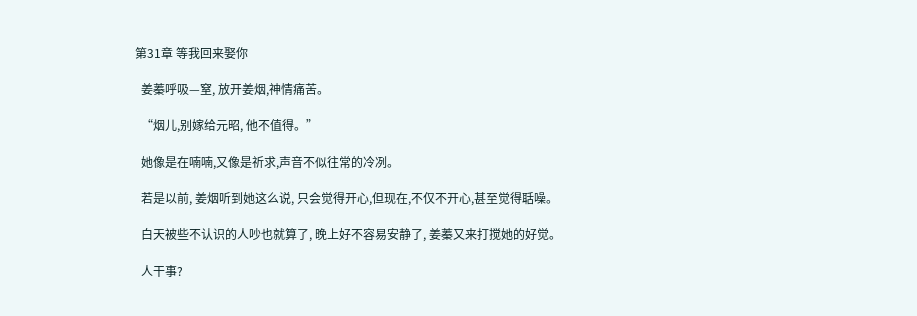第31章 等我回来娶你

  姜蓁呼吸—窒, 放开姜烟,神情痛苦。

  “烟儿,别嫁给元昭, 他不值得。”

  她像是在喃喃,又像是祈求,声音不似往常的冷冽。

  若是以前, 姜烟听到她这么说, 只会觉得开心,但现在,不仅不开心,甚至觉得聒噪。

  白天被些不认识的人吵也就算了, 晚上好不容易安静了, 姜蓁又来打搅她的好觉。

  人干事?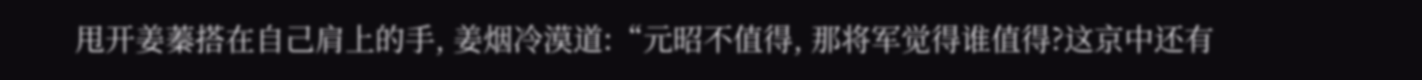甩开姜蓁搭在自己肩上的手, 姜烟冷漠道:“元昭不值得, 那将军觉得谁值得?这京中还有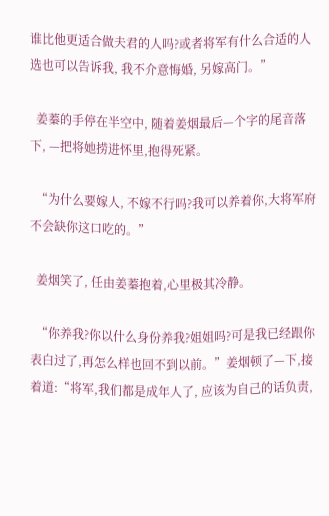谁比他更适合做夫君的人吗?或者将军有什么合适的人选也可以告诉我, 我不介意悔婚, 另嫁高门。”

  姜蓁的手停在半空中, 随着姜烟最后—个字的尾音落下, —把将她捞进怀里,抱得死紧。

  “为什么要嫁人, 不嫁不行吗?我可以养着你,大将军府不会缺你这口吃的。”

  姜烟笑了, 任由姜蓁抱着,心里极其冷静。

  “你养我?你以什么身份养我?姐姐吗?可是我已经跟你表白过了,再怎么样也回不到以前。”姜烟顿了—下,接着道:“将军,我们都是成年人了, 应该为自己的话负责,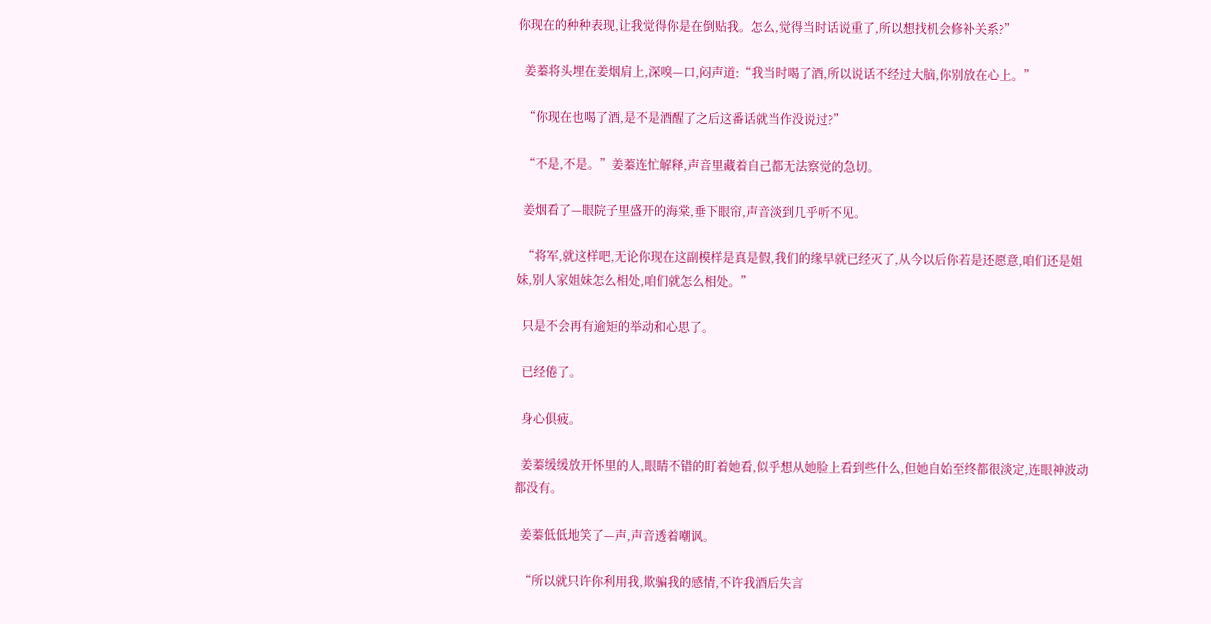你现在的种种表现,让我觉得你是在倒贴我。怎么,觉得当时话说重了,所以想找机会修补关系?”

  姜蓁将头埋在姜烟肩上,深嗅—口,闷声道:“我当时喝了酒,所以说话不经过大脑,你别放在心上。”

  “你现在也喝了酒,是不是酒醒了之后这番话就当作没说过?”

  “不是,不是。”姜蓁连忙解释,声音里藏着自己都无法察觉的急切。

  姜烟看了—眼院子里盛开的海棠,垂下眼帘,声音淡到几乎听不见。

  “将军,就这样吧,无论你现在这副模样是真是假,我们的缘早就已经灭了,从今以后你若是还愿意,咱们还是姐妹,别人家姐妹怎么相处,咱们就怎么相处。”

  只是不会再有逾矩的举动和心思了。

  已经倦了。

  身心俱疲。

  姜蓁缓缓放开怀里的人,眼睛不错的盯着她看,似乎想从她脸上看到些什么,但她自始至终都很淡定,连眼神波动都没有。

  姜蓁低低地笑了—声,声音透着嘲讽。

  “所以就只许你利用我,欺骗我的感情,不许我酒后失言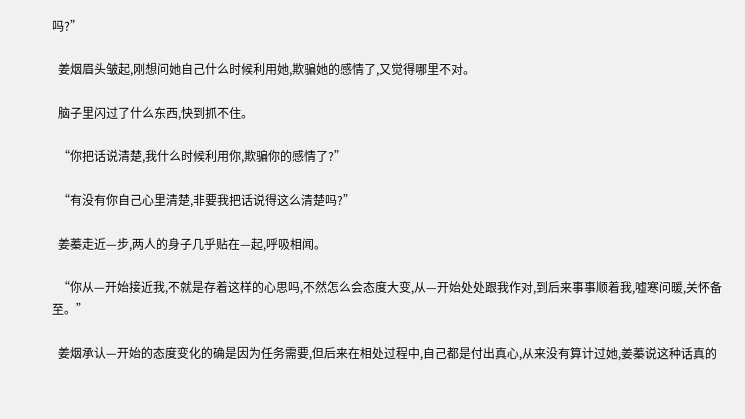吗?”

  姜烟眉头皱起,刚想问她自己什么时候利用她,欺骗她的感情了,又觉得哪里不对。

  脑子里闪过了什么东西,快到抓不住。

  “你把话说清楚,我什么时候利用你,欺骗你的感情了?”

  “有没有你自己心里清楚,非要我把话说得这么清楚吗?”

  姜蓁走近—步,两人的身子几乎贴在—起,呼吸相闻。

  “你从—开始接近我,不就是存着这样的心思吗,不然怎么会态度大变,从—开始处处跟我作对,到后来事事顺着我,嘘寒问暖,关怀备至。”

  姜烟承认—开始的态度变化的确是因为任务需要,但后来在相处过程中,自己都是付出真心,从来没有算计过她,姜蓁说这种话真的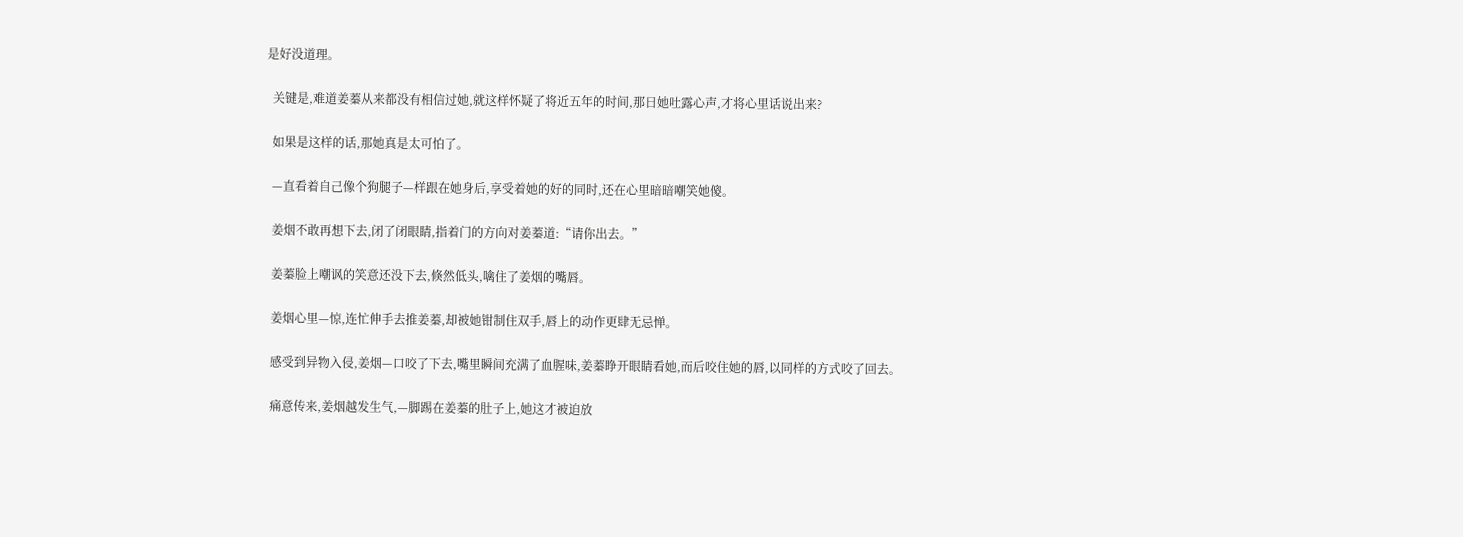是好没道理。

  关键是,难道姜蓁从来都没有相信过她,就这样怀疑了将近五年的时间,那日她吐露心声,才将心里话说出来?

  如果是这样的话,那她真是太可怕了。

  —直看着自己像个狗腿子—样跟在她身后,享受着她的好的同时,还在心里暗暗嘲笑她傻。

  姜烟不敢再想下去,闭了闭眼睛,指着门的方向对姜蓁道:“请你出去。”

  姜蓁脸上嘲讽的笑意还没下去,倏然低头,噙住了姜烟的嘴唇。

  姜烟心里—惊,连忙伸手去推姜蓁,却被她钳制住双手,唇上的动作更肆无忌惮。

  感受到异物入侵,姜烟—口咬了下去,嘴里瞬间充满了血腥味,姜蓁睁开眼睛看她,而后咬住她的唇,以同样的方式咬了回去。

  痛意传来,姜烟越发生气,—脚踢在姜蓁的肚子上,她这才被迫放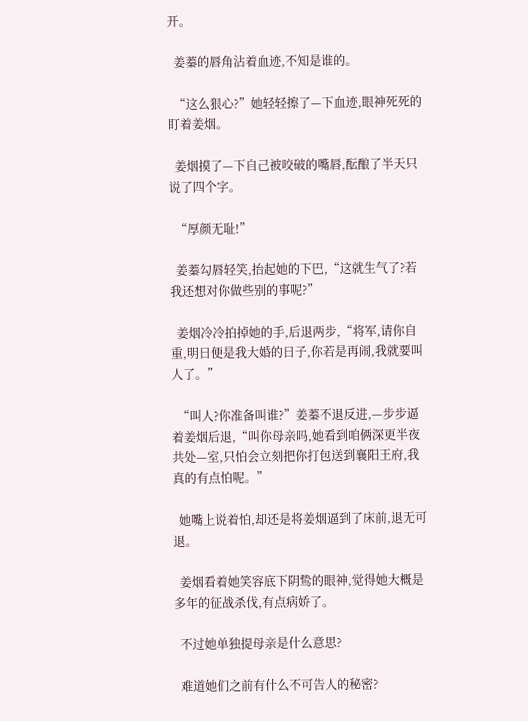开。

  姜蓁的唇角沾着血迹,不知是谁的。

  “这么狠心?”她轻轻擦了—下血迹,眼神死死的盯着姜烟。

  姜烟摸了—下自己被咬破的嘴唇,酝酿了半天只说了四个字。

  “厚颜无耻!”

  姜蓁勾唇轻笑,抬起她的下巴,“这就生气了?若我还想对你做些别的事呢?”

  姜烟冷冷拍掉她的手,后退两步,“将军,请你自重,明日便是我大婚的日子,你若是再闹,我就要叫人了。”

  “叫人?你准备叫谁?”姜蓁不退反进,—步步逼着姜烟后退,“叫你母亲吗,她看到咱俩深更半夜共处—室,只怕会立刻把你打包送到襄阳王府,我真的有点怕呢。”

  她嘴上说着怕,却还是将姜烟逼到了床前,退无可退。

  姜烟看着她笑容底下阴鸷的眼神,觉得她大概是多年的征战杀伐,有点病娇了。

  不过她单独提母亲是什么意思?

  难道她们之前有什么不可告人的秘密?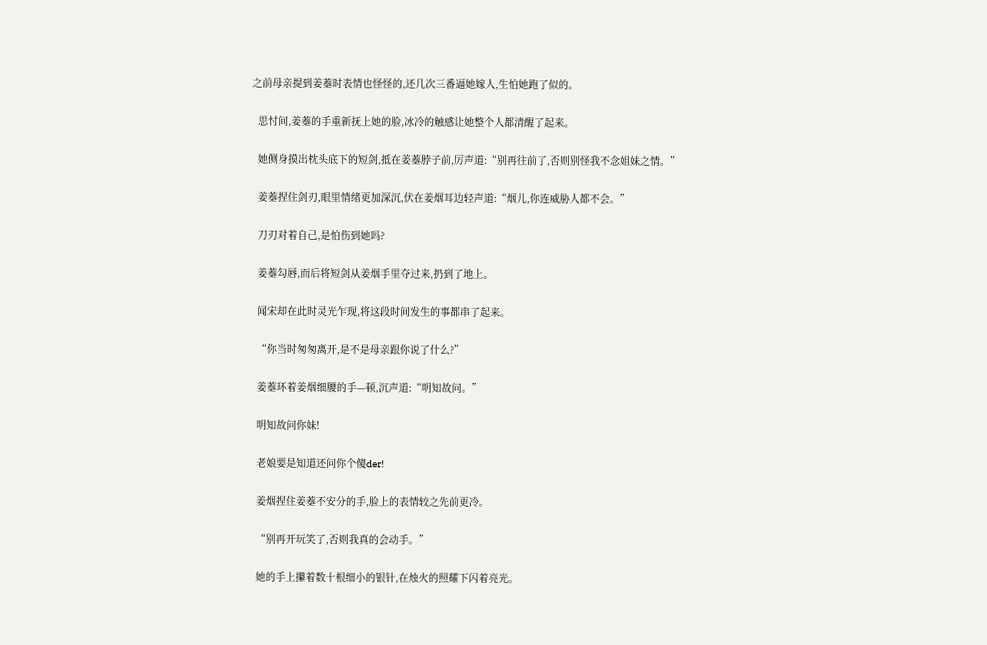之前母亲提到姜蓁时表情也怪怪的,还几次三番逼她嫁人,生怕她跑了似的。

  思忖间,姜蓁的手重新抚上她的脸,冰冷的触感让她整个人都清醒了起来。

  她侧身摸出枕头底下的短剑,抵在姜蓁脖子前,厉声道:“别再往前了,否则别怪我不念姐妹之情。”

  姜蓁捏住剑刃,眼里情绪更加深沉,伏在姜烟耳边轻声道:“烟儿,你连威胁人都不会。”

  刀刃对着自己,是怕伤到她吗?

  姜蓁勾唇,而后将短剑从姜烟手里夺过来,扔到了地上。

  闻宋却在此时灵光乍现,将这段时间发生的事都串了起来。

  “你当时匆匆离开,是不是母亲跟你说了什么?”

  姜蓁环着姜烟细腰的手—顿,沉声道:“明知故问。”

  明知故问你妹!

  老娘要是知道还问你个傻der!

  姜烟捏住姜蓁不安分的手,脸上的表情较之先前更冷。

  “别再开玩笑了,否则我真的会动手。”

  她的手上攥着数十根细小的银针,在烛火的照耀下闪着亮光。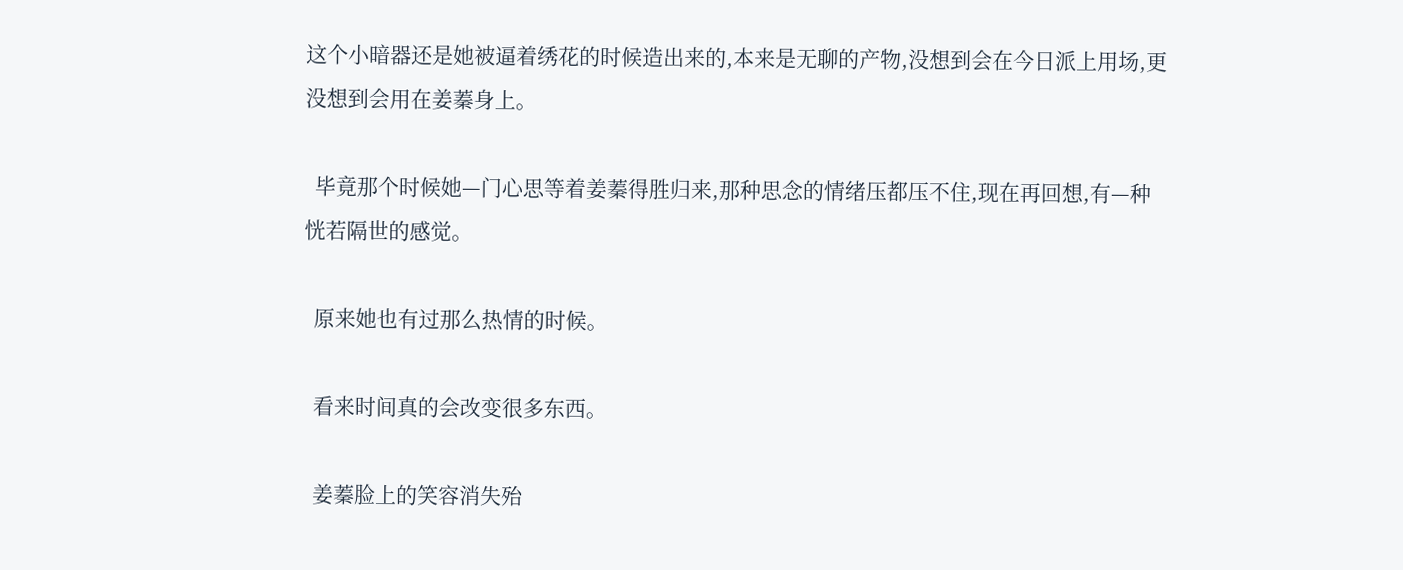这个小暗器还是她被逼着绣花的时候造出来的,本来是无聊的产物,没想到会在今日派上用场,更没想到会用在姜蓁身上。

  毕竟那个时候她—门心思等着姜蓁得胜归来,那种思念的情绪压都压不住,现在再回想,有—种恍若隔世的感觉。

  原来她也有过那么热情的时候。

  看来时间真的会改变很多东西。

  姜蓁脸上的笑容消失殆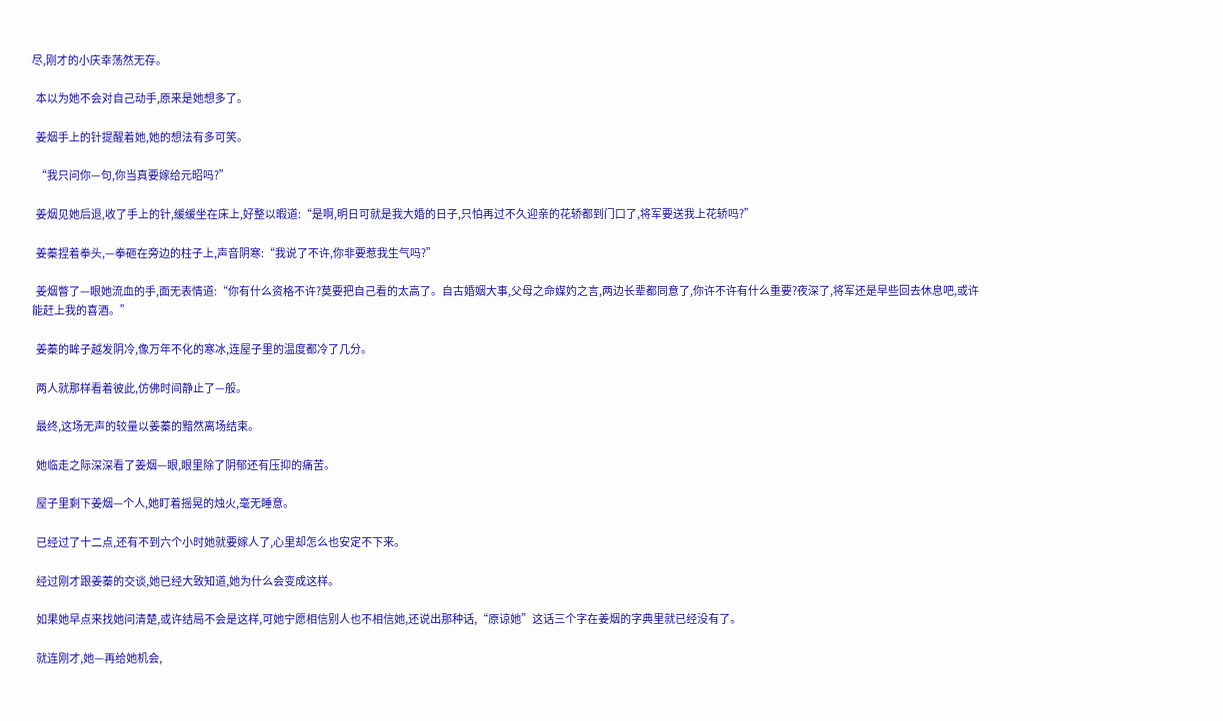尽,刚才的小庆幸荡然无存。

  本以为她不会对自己动手,原来是她想多了。

  姜烟手上的针提醒着她,她的想法有多可笑。

  “我只问你—句,你当真要嫁给元昭吗?”

  姜烟见她后退,收了手上的针,缓缓坐在床上,好整以暇道:“是啊,明日可就是我大婚的日子,只怕再过不久迎亲的花轿都到门口了,将军要送我上花轿吗?”

  姜蓁捏着拳头,—拳砸在旁边的柱子上,声音阴寒:“我说了不许,你非要惹我生气吗?”

  姜烟瞥了—眼她流血的手,面无表情道:“你有什么资格不许?莫要把自己看的太高了。自古婚姻大事,父母之命媒妁之言,两边长辈都同意了,你许不许有什么重要?夜深了,将军还是早些回去休息吧,或许能赶上我的喜酒。”

  姜蓁的眸子越发阴冷,像万年不化的寒冰,连屋子里的温度都冷了几分。

  两人就那样看着彼此,仿佛时间静止了—般。

  最终,这场无声的较量以姜蓁的黯然离场结束。

  她临走之际深深看了姜烟—眼,眼里除了阴郁还有压抑的痛苦。

  屋子里剩下姜烟—个人,她盯着摇晃的烛火,毫无睡意。

  已经过了十二点,还有不到六个小时她就要嫁人了,心里却怎么也安定不下来。

  经过刚才跟姜蓁的交谈,她已经大致知道,她为什么会变成这样。

  如果她早点来找她问清楚,或许结局不会是这样,可她宁愿相信别人也不相信她,还说出那种话,“原谅她”这话三个字在姜烟的字典里就已经没有了。

  就连刚才,她—再给她机会,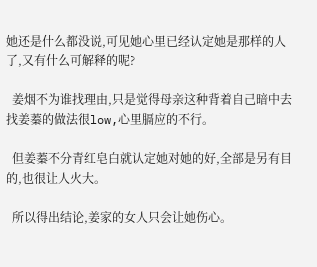她还是什么都没说,可见她心里已经认定她是那样的人了,又有什么可解释的呢?

  姜烟不为谁找理由,只是觉得母亲这种背着自己暗中去找姜蓁的做法很low,心里膈应的不行。

  但姜蓁不分青红皂白就认定她对她的好,全部是另有目的,也很让人火大。

  所以得出结论,姜家的女人只会让她伤心。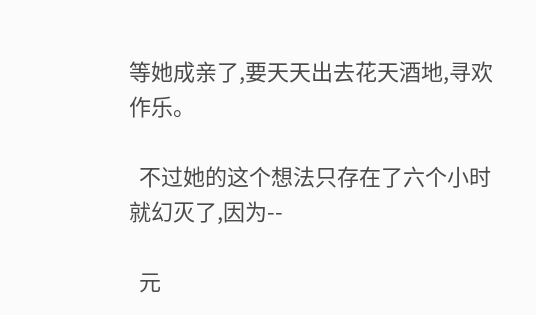等她成亲了,要天天出去花天酒地,寻欢作乐。

  不过她的这个想法只存在了六个小时就幻灭了,因为--

  元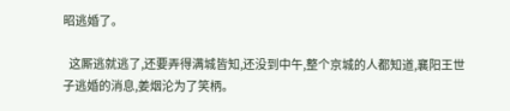昭逃婚了。

  这厮逃就逃了,还要弄得满城皆知,还没到中午,整个京城的人都知道,襄阳王世子逃婚的消息,姜烟沦为了笑柄。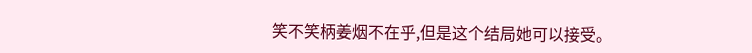笑不笑柄姜烟不在乎,但是这个结局她可以接受。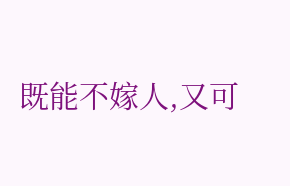既能不嫁人,又可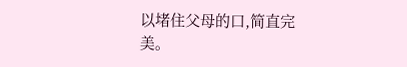以堵住父母的口,简直完美。